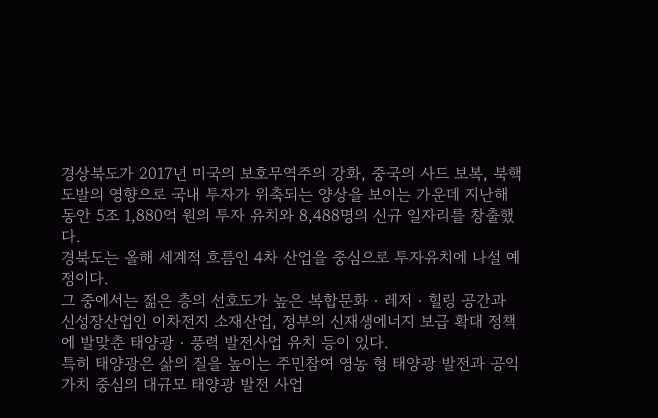경상북도가 2017년 미국의 보호무역주의 강화, 중국의 사드 보복, 북핵 도발의 영향으로 국내 투자가 위축되는 양상을 보이는 가운데 지난해 동안 5조 1,880억 원의 투자 유치와 8,488명의 신규 일자리를 창출했다.
경북도는 올해 세계적 흐름인 4차 산업을 중심으로 투자유치에 나설 예정이다.
그 중에서는 젊은 층의 선호도가 높은 복합문화‧레저‧힐링 공간과 신성장산업인 이차전지 소재산업, 정부의 신재생에너지 보급 확대 정책에 발맞춘 태양광‧풍력 발전사업 유치 등이 있다.
특히 태양광은 삶의 질을 높이는 주민참여 영농 형 태양광 발전과 공익가치 중심의 대규모 태양광 발전 사업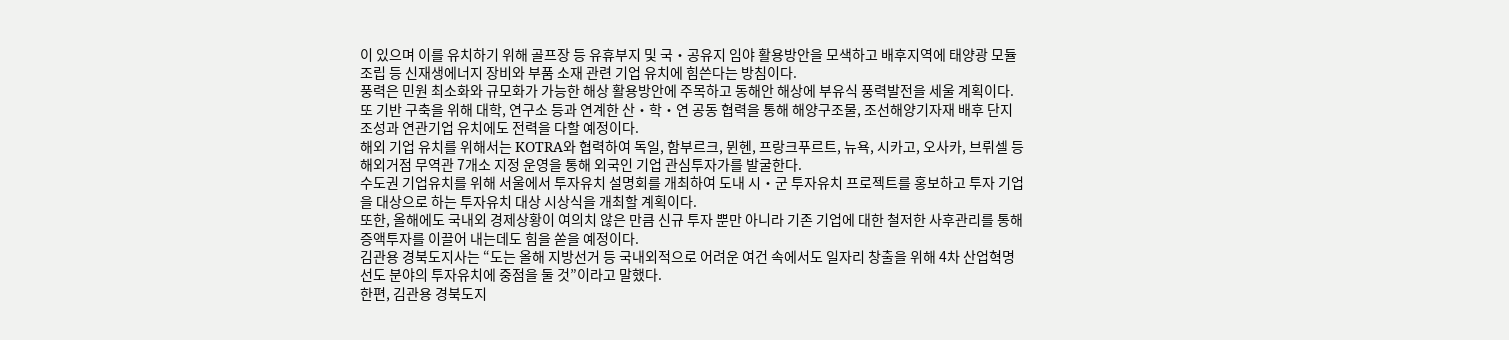이 있으며 이를 유치하기 위해 골프장 등 유휴부지 및 국‧공유지 임야 활용방안을 모색하고 배후지역에 태양광 모듈 조립 등 신재생에너지 장비와 부품 소재 관련 기업 유치에 힘쓴다는 방침이다.
풍력은 민원 최소화와 규모화가 가능한 해상 활용방안에 주목하고 동해안 해상에 부유식 풍력발전을 세울 계획이다. 또 기반 구축을 위해 대학, 연구소 등과 연계한 산‧학‧연 공동 협력을 통해 해양구조물, 조선해양기자재 배후 단지 조성과 연관기업 유치에도 전력을 다할 예정이다.
해외 기업 유치를 위해서는 KOTRA와 협력하여 독일, 함부르크, 뮌헨, 프랑크푸르트, 뉴욕, 시카고, 오사카, 브뤼셀 등 해외거점 무역관 7개소 지정 운영을 통해 외국인 기업 관심투자가를 발굴한다.
수도권 기업유치를 위해 서울에서 투자유치 설명회를 개최하여 도내 시‧군 투자유치 프로젝트를 홍보하고 투자 기업을 대상으로 하는 투자유치 대상 시상식을 개최할 계획이다.
또한, 올해에도 국내외 경제상황이 여의치 않은 만큼 신규 투자 뿐만 아니라 기존 기업에 대한 철저한 사후관리를 통해 증액투자를 이끌어 내는데도 힘을 쏟을 예정이다.
김관용 경북도지사는 “도는 올해 지방선거 등 국내외적으로 어려운 여건 속에서도 일자리 창출을 위해 4차 산업혁명 선도 분야의 투자유치에 중점을 둘 것”이라고 말했다.
한편, 김관용 경북도지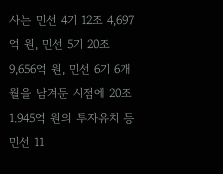사는 민선 4기 12조 4,697억 원, 민선 5기 20조 9,656억 원, 민선 6기 6개월을 남겨둔 시점에 20조 1.945억 원의 투자유치 등 민선 11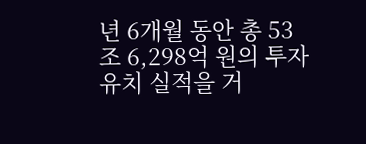년 6개월 동안 총 53조 6,298억 원의 투자유치 실적을 거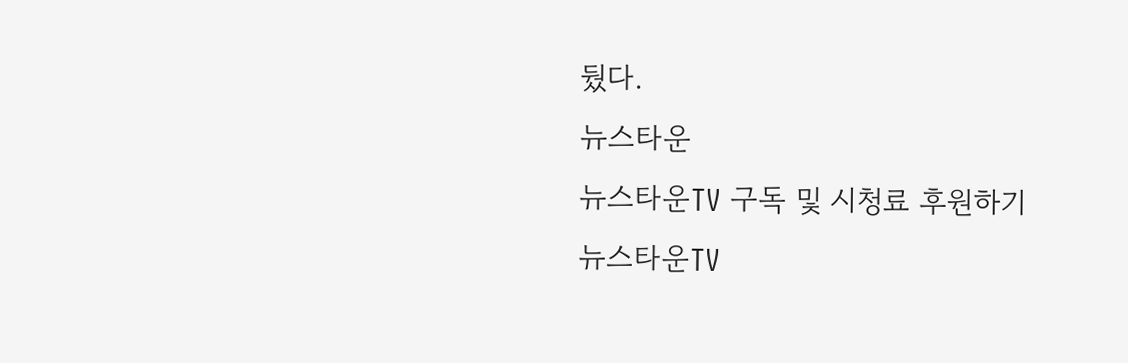뒀다.
뉴스타운
뉴스타운TV 구독 및 시청료 후원하기
뉴스타운TV